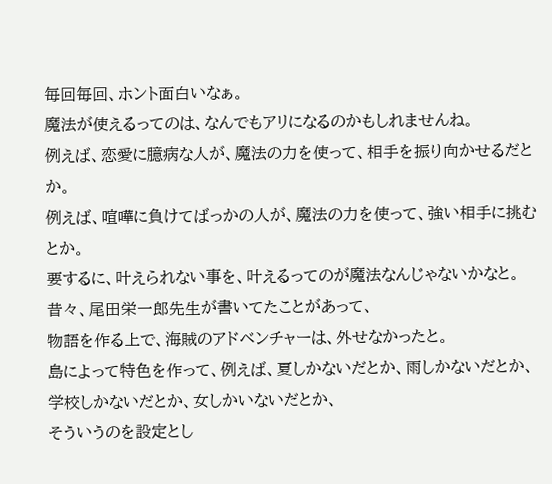毎回毎回、ホント面白いなぁ。
魔法が使えるってのは、なんでもアリになるのかもしれませんね。
例えば、恋愛に臆病な人が、魔法の力を使って、相手を振り向かせるだとか。
例えば、喧嘩に負けてばっかの人が、魔法の力を使って、強い相手に挑むとか。
要するに、叶えられない事を、叶えるってのが魔法なんじゃないかなと。
昔々、尾田栄一郎先生が書いてたことがあって、
物語を作る上で、海賊のアドベンチャーは、外せなかったと。
島によって特色を作って、例えば、夏しかないだとか、雨しかないだとか、学校しかないだとか、女しかいないだとか、
そういうのを設定とし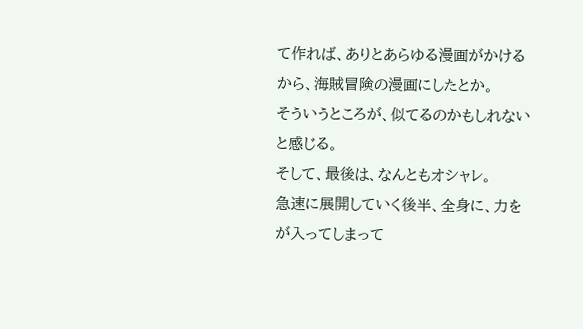て作れば、ありとあらゆる漫画がかけるから、海賊冒険の漫画にしたとか。
そういうところが、似てるのかもしれないと感じる。
そして、最後は、なんともオシャレ。
急速に展開していく後半、全身に、力をが入ってしまって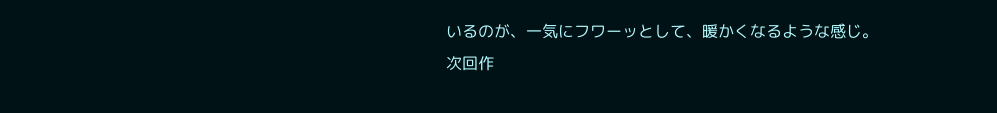いるのが、一気にフワーッとして、暖かくなるような感じ。
次回作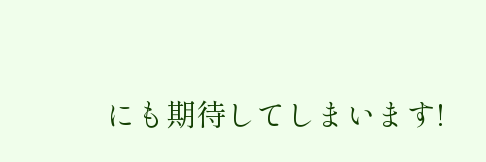にも期待してしまいます!